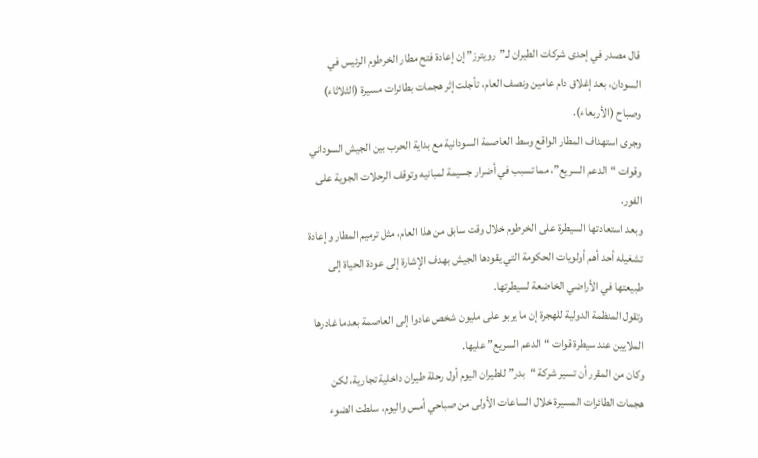قال مصدر في إحدى شركات الطيران لـ”رويترز” إن إعادة فتح مطار الخرطوم الرئيس في السودان، بعد إغلاق دام عامين ونصف العام، تأجلت إثر هجمات بطائرات مسيرة (الثلاثاء) وصباح (الأربعاء).
وجرى استهداف المطار الواقع وسط العاصمة السودانية مع بداية الحرب بين الجيش السوداني وقوات “الدعم السريع”، مما تسبب في أضرار جسيمة لمبانيه وتوقف الرحلات الجوية على الفور.
وبعد استعادتها السيطرة على الخرطوم خلال وقت سابق من هذا العام، مثل ترميم المطار وإعادة تشغيله أحد أهم أولويات الحكومة التي يقودها الجيش بهدف الإشارة إلى عودة الحياة إلى طبيعتها في الأراضي الخاضعة لسيطرتها.
وتقول المنظمة الدولية للهجرة إن ما يربو على مليون شخص عادوا إلى العاصمة بعدما غادرها الملايين عند سيطرة قوات “الدعم السريع” عليها.
وكان من المقرر أن تسير شركة “بدر” للطيران اليوم أول رحلة طيران داخلية تجارية، لكن هجمات الطائرات المسيرة خلال الساعات الأولى من صباحي أمس واليوم، سلطت الضوء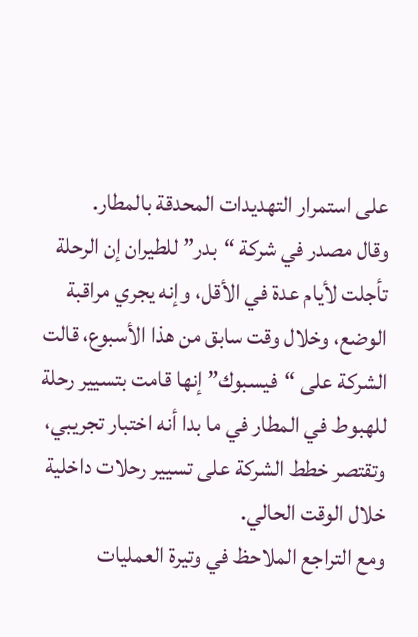على استمرار التهديدات المحدقة بالمطار.
وقال مصدر في شركة “بدر” للطيران إن الرحلة تأجلت لأيام عدة في الأقل، وإنه يجري مراقبة الوضع، وخلال وقت سابق من هذا الأسبوع، قالت الشركة على “فيسبوك” إنها قامت بتسيير رحلة للهبوط في المطار في ما بدا أنه اختبار تجريبي، وتقتصر خطط الشركة على تسيير رحلات داخلية خلال الوقت الحالي.
ومع التراجع الملاحظ في وتيرة العمليات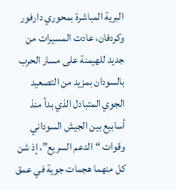البرية المباشرة بمحوري دارفور وكردفان، عادت المسيرات من جديد للهيمنة على مسار الحرب بالسودان بمزيد من التصعيد الجوي المتبادل الذي بدأ منذ أسابيع بين الجيش السوداني وقوات “الدعم السريع”، إذ شن كل منهما هجمات جوية في عمق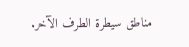مناطق سيطرة الطرف الآخر.